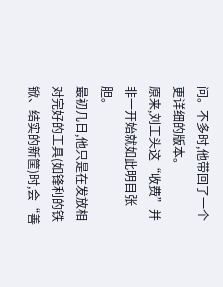问。不多时,他带回了一个更详细的版本。
原来,刘工头这“收费”并非一开始就如此明目张胆。
最初几日,他只是在发放相对完好的工具(如锋利的铁锨、结实的新筐)时,会“善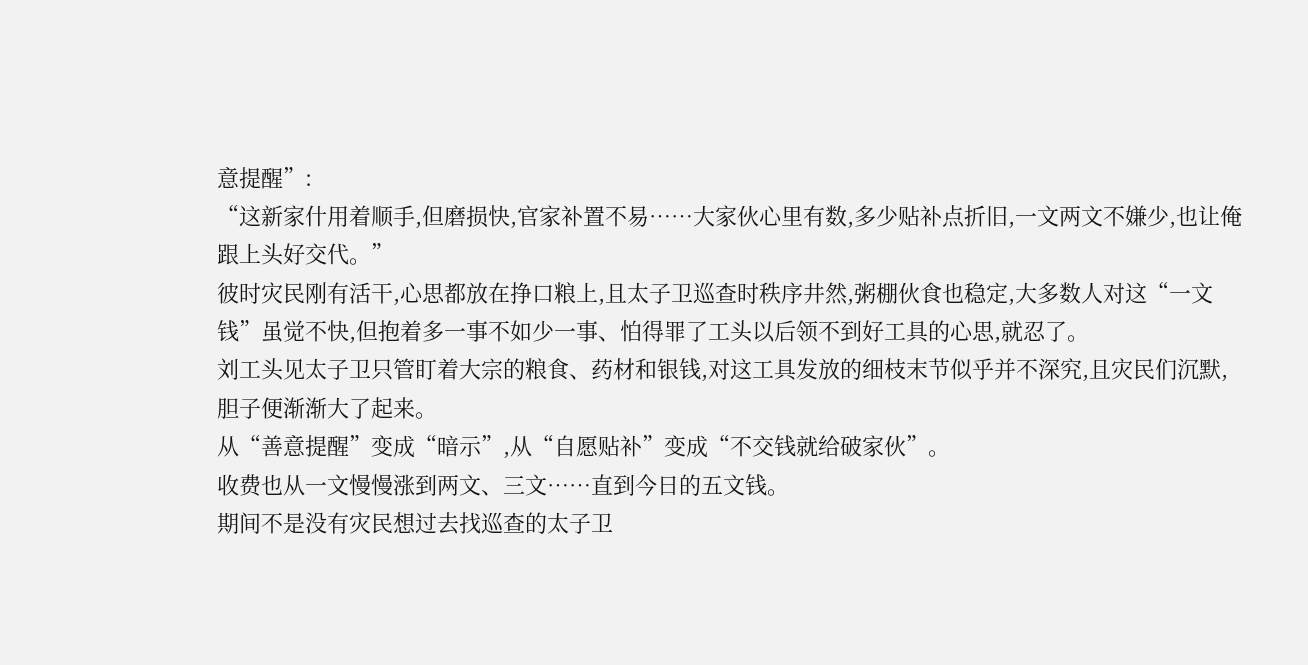意提醒”:
“这新家什用着顺手,但磨损快,官家补置不易……大家伙心里有数,多少贴补点折旧,一文两文不嫌少,也让俺跟上头好交代。”
彼时灾民刚有活干,心思都放在挣口粮上,且太子卫巡查时秩序井然,粥棚伙食也稳定,大多数人对这“一文钱”虽觉不快,但抱着多一事不如少一事、怕得罪了工头以后领不到好工具的心思,就忍了。
刘工头见太子卫只管盯着大宗的粮食、药材和银钱,对这工具发放的细枝末节似乎并不深究,且灾民们沉默,胆子便渐渐大了起来。
从“善意提醒”变成“暗示”,从“自愿贴补”变成“不交钱就给破家伙”。
收费也从一文慢慢涨到两文、三文……直到今日的五文钱。
期间不是没有灾民想过去找巡查的太子卫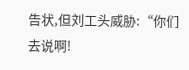告状,但刘工头威胁:“你们去说啊!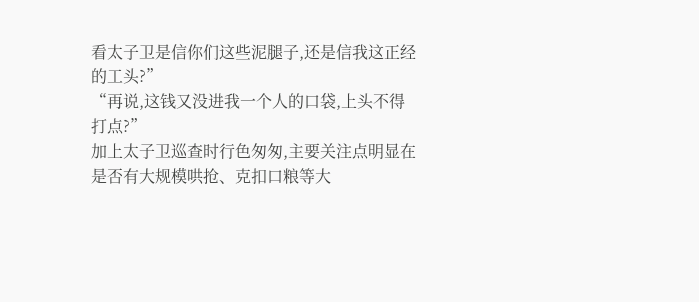看太子卫是信你们这些泥腿子,还是信我这正经的工头?”
“再说,这钱又没进我一个人的口袋,上头不得打点?”
加上太子卫巡查时行色匆匆,主要关注点明显在是否有大规模哄抢、克扣口粮等大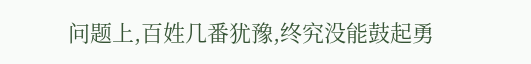问题上,百姓几番犹豫,终究没能鼓起勇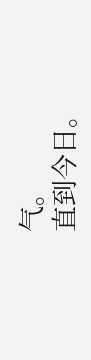气。
直到今日。